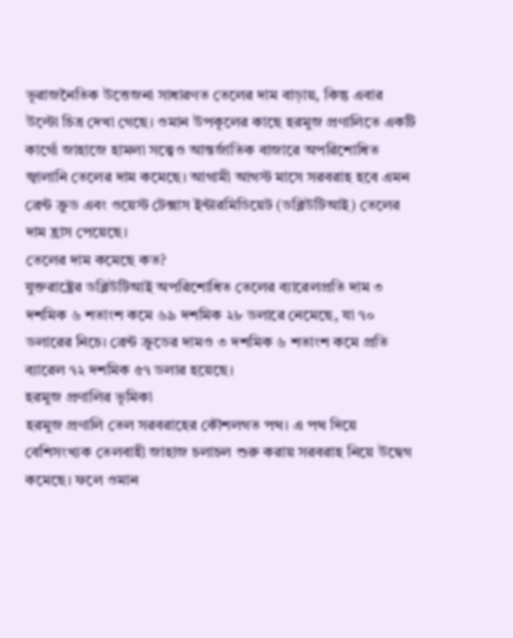ভূরাজনৈতিক উত্তেজনা সাধারণত তেলের দাম বাড়ায়, কিন্তু এবার উল্টো চিত্র দেখা গেছে। ওমান উপকূলের কাছে হরমুজ প্রণালিতে একটি কার্গো জাহাজে হামলা সত্ত্বেও আন্তর্জাতিক বাজারে অপরিশোধিত জ্বালানি তেলের দাম কমেছে। আগামী আগস্ট মাসে সরবরাহ হবে এমন ব্রেন্ট ক্রুড এবং ওয়েস্ট টেক্সাস ইন্টারমিডিয়েট (ডব্লিউটিআই) তেলের দাম হ্রাস পেয়েছে।
তেলের দাম কমেছে কত?
যুক্তরাষ্ট্রের ডব্লিউটিআই অপরিশোধিত তেলের ব্যারেলপ্রতি দাম ৩ দশমিক ৬ শতাংশ কমে ৬৯ দশমিক ২৮ ডলারে নেমেছে, যা ৭০ ডলারের নিচে। ব্রেন্ট ক্রুডের দামও ৩ দশমিক ৬ শতাংশ কমে প্রতি ব্যারেল ৭২ দশমিক ৫৭ ডলার হয়েছে।
হরমুজ প্রণালির ভূমিকা
হরমুজ প্রণালি তেল সরবরাহের কৌশলগত পথ। এ পথ দিয়ে বেশিসংখ্যক তেলবাহী জাহাজ চলাচল শুরু করায় সরবরাহ নিয়ে উদ্বেগ কমেছে। ফলে ওমান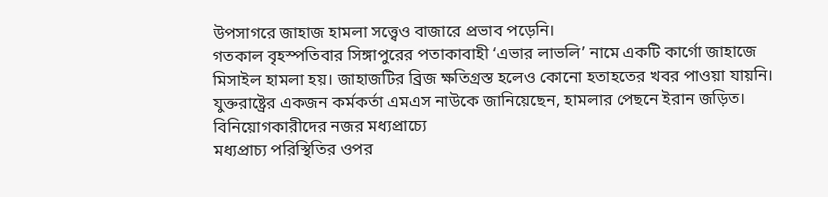উপসাগরে জাহাজ হামলা সত্ত্বেও বাজারে প্রভাব পড়েনি।
গতকাল বৃহস্পতিবার সিঙ্গাপুরের পতাকাবাহী ‘এভার লাভলি’ নামে একটি কার্গো জাহাজে মিসাইল হামলা হয়। জাহাজটির ব্রিজ ক্ষতিগ্রস্ত হলেও কোনো হতাহতের খবর পাওয়া যায়নি। যুক্তরাষ্ট্রের একজন কর্মকর্তা এমএস নাউকে জানিয়েছেন, হামলার পেছনে ইরান জড়িত।
বিনিয়োগকারীদের নজর মধ্যপ্রাচ্যে
মধ্যপ্রাচ্য পরিস্থিতির ওপর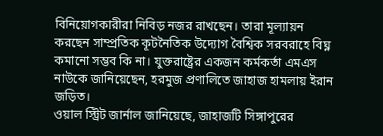বিনিয়োগকারীরা নিবিড় নজর রাখছেন। তারা মূল্যায়ন করছেন সাম্প্রতিক কূটনৈতিক উদ্যোগ বৈশ্বিক সরবরাহে বিঘ্ন কমানো সম্ভব কি না। যুক্তরাষ্ট্রের একজন কর্মকর্তা এমএস নাউকে জানিয়েছেন, হরমুজ প্রণালিতে জাহাজ হামলায় ইরান জড়িত।
ওয়াল স্ট্রিট জার্নাল জানিয়েছে, জাহাজটি সিঙ্গাপুরের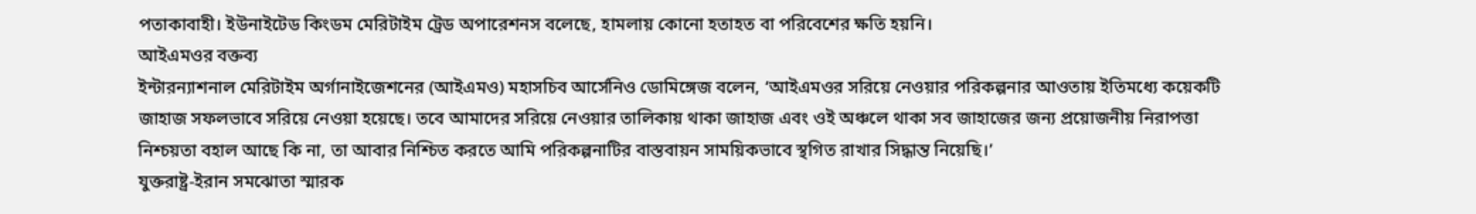পতাকাবাহী। ইউনাইটেড কিংডম মেরিটাইম ট্রেড অপারেশনস বলেছে, হামলায় কোনো হতাহত বা পরিবেশের ক্ষতি হয়নি।
আইএমওর বক্তব্য
ইন্টারন্যাশনাল মেরিটাইম অর্গানাইজেশনের (আইএমও) মহাসচিব আর্সেনিও ডোমিঙ্গেজ বলেন, ‘আইএমওর সরিয়ে নেওয়ার পরিকল্পনার আওতায় ইতিমধ্যে কয়েকটি জাহাজ সফলভাবে সরিয়ে নেওয়া হয়েছে। তবে আমাদের সরিয়ে নেওয়ার তালিকায় থাকা জাহাজ এবং ওই অঞ্চলে থাকা সব জাহাজের জন্য প্রয়োজনীয় নিরাপত্তা নিশ্চয়তা বহাল আছে কি না, তা আবার নিশ্চিত করতে আমি পরিকল্পনাটির বাস্তবায়ন সাময়িকভাবে স্থগিত রাখার সিদ্ধান্ত নিয়েছি।’
যুক্তরাষ্ট্র-ইরান সমঝোতা স্মারক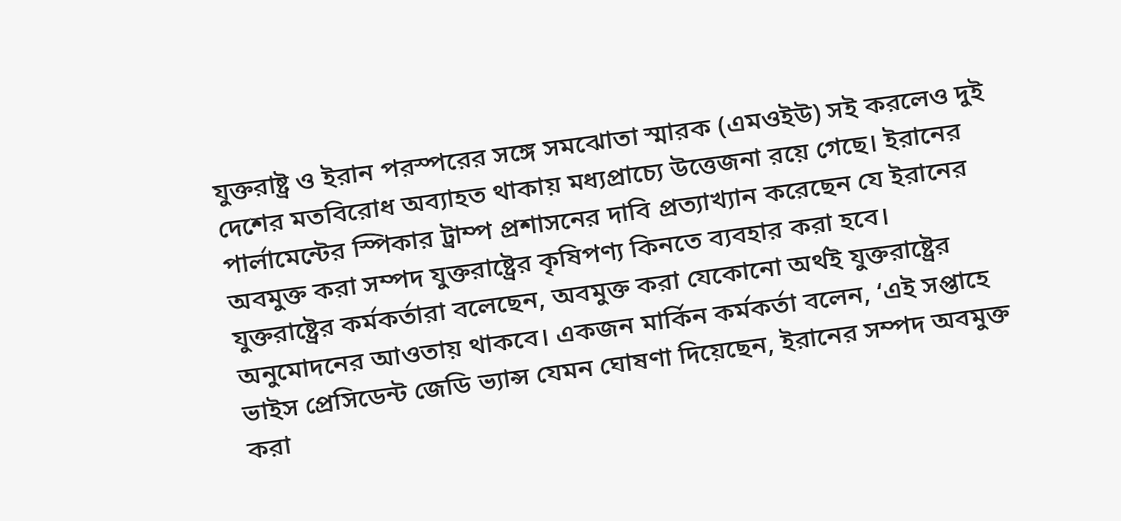যুক্তরাষ্ট্র ও ইরান পরস্পরের সঙ্গে সমঝোতা স্মারক (এমওইউ) সই করলেও দুই দেশের মতবিরোধ অব্যাহত থাকায় মধ্যপ্রাচ্যে উত্তেজনা রয়ে গেছে। ইরানের পার্লামেন্টের স্পিকার ট্রাম্প প্রশাসনের দাবি প্রত্যাখ্যান করেছেন যে ইরানের অবমুক্ত করা সম্পদ যুক্তরাষ্ট্রের কৃষিপণ্য কিনতে ব্যবহার করা হবে।
যুক্তরাষ্ট্রের কর্মকর্তারা বলেছেন, অবমুক্ত করা যেকোনো অর্থই যুক্তরাষ্ট্রের অনুমোদনের আওতায় থাকবে। একজন মার্কিন কর্মকর্তা বলেন, ‘এই সপ্তাহে ভাইস প্রেসিডেন্ট জেডি ভ্যান্স যেমন ঘোষণা দিয়েছেন, ইরানের সম্পদ অবমুক্ত করা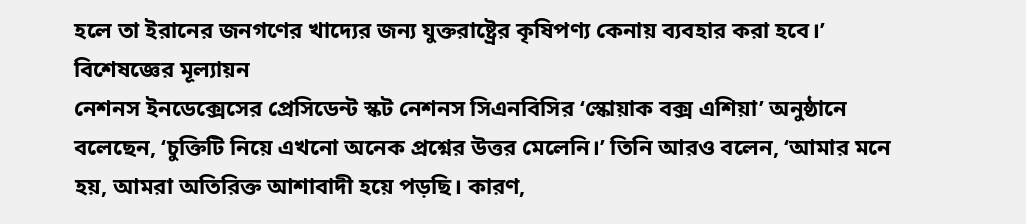হলে তা ইরানের জনগণের খাদ্যের জন্য যুক্তরাষ্ট্রের কৃষিপণ্য কেনায় ব্যবহার করা হবে।’
বিশেষজ্ঞের মূল্যায়ন
নেশনস ইনডেক্সেসের প্রেসিডেন্ট স্কট নেশনস সিএনবিসির ‘স্কোয়াক বক্স এশিয়া’ অনুষ্ঠানে বলেছেন, ‘চুক্তিটি নিয়ে এখনো অনেক প্রশ্নের উত্তর মেলেনি।’ তিনি আরও বলেন, ‘আমার মনে হয়, আমরা অতিরিক্ত আশাবাদী হয়ে পড়ছি। কারণ,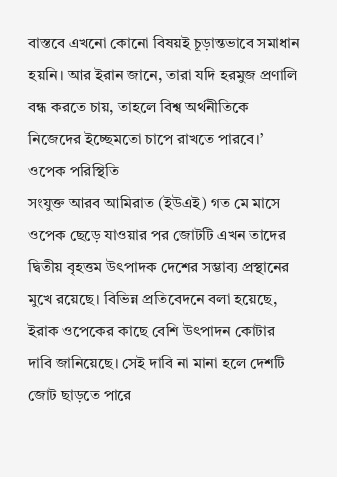বাস্তবে এখনো কোনো বিষয়ই চূড়ান্তভাবে সমাধান হয়নি। আর ইরান জানে, তারা যদি হরমুজ প্রণালি বন্ধ করতে চায়, তাহলে বিশ্ব অর্থনীতিকে নিজেদের ইচ্ছেমতো চাপে রাখতে পারবে।’
ওপেক পরিস্থিতি
সংযুক্ত আরব আমিরাত (ইউএই) গত মে মাসে ওপেক ছেড়ে যাওয়ার পর জোটটি এখন তাদের দ্বিতীয় বৃহত্তম উৎপাদক দেশের সম্ভাব্য প্রস্থানের মুখে রয়েছে। বিভিন্ন প্রতিবেদনে বলা হয়েছে, ইরাক ওপেকের কাছে বেশি উৎপাদন কোটার দাবি জানিয়েছে। সেই দাবি না মানা হলে দেশটি জোট ছাড়তে পারে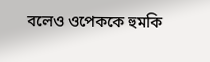বলেও ওপেককে হুমকি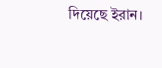দিয়েছে ইরান।